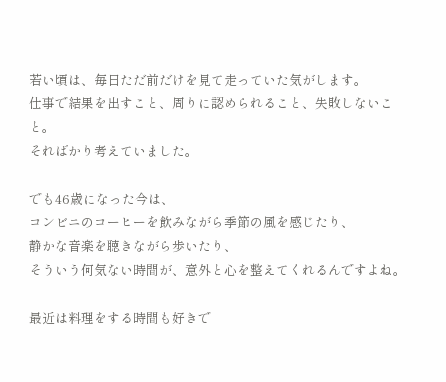若い頃は、毎日ただ前だけを見て走っていた気がします。
仕事で結果を出すこと、周りに認められること、失敗しないこと。
そればかり考えていました。

でも46歳になった今は、
コンビニのコーヒーを飲みながら季節の風を感じたり、
静かな音楽を聴きながら歩いたり、
そういう何気ない時間が、意外と心を整えてくれるんですよね。

最近は料理をする時間も好きで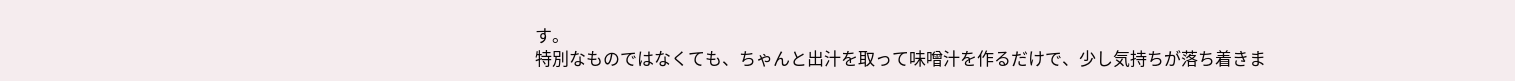す。
特別なものではなくても、ちゃんと出汁を取って味噌汁を作るだけで、少し気持ちが落ち着きま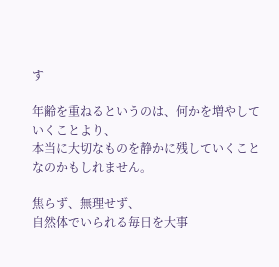す

年齢を重ねるというのは、何かを増やしていくことより、
本当に大切なものを静かに残していくことなのかもしれません。

焦らず、無理せず、
自然体でいられる毎日を大事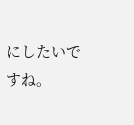にしたいですね。